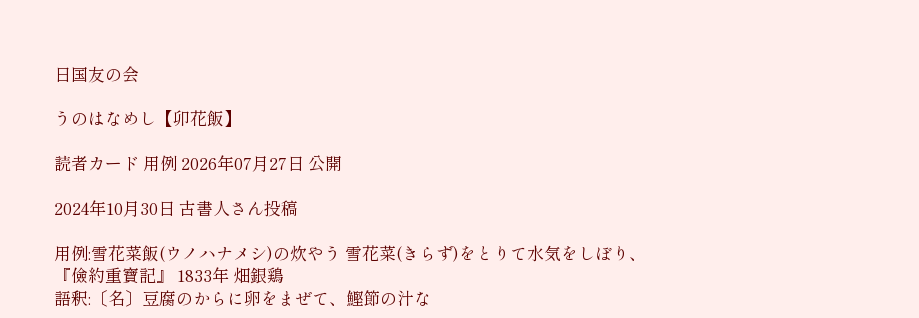日国友の会

うのはなめし【卯花飯】

読者カード 用例 2026年07月27日 公開

2024年10月30日 古書人さん投稿

用例:雪花菜飯(ウノハナメシ)の炊やう 雪花菜(きらず)をとりて水気をしぼり、
『儉約重寶記』 1833年 畑銀鶏
語釈:〔名〕豆腐のからに卵をまぜて、鰹節の汁な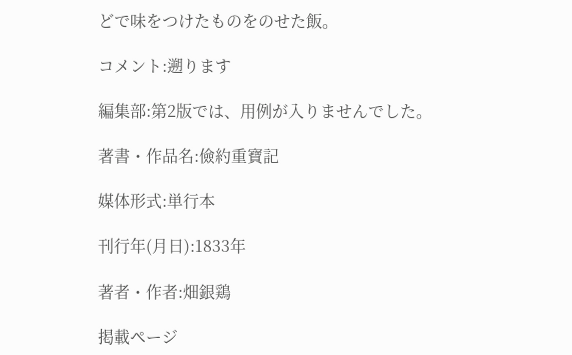どで味をつけたものをのせた飯。

コメント:遡ります

編集部:第2版では、用例が入りませんでした。

著書・作品名:儉約重寶記

媒体形式:単行本

刊行年(月日):1833年

著者・作者:畑銀鶏

掲載ページ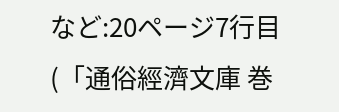など:20ページ7行目(「通俗經濟文庫 巻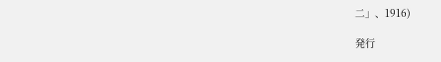二」、1916)

発行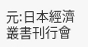元:日本經濟叢書刊行會